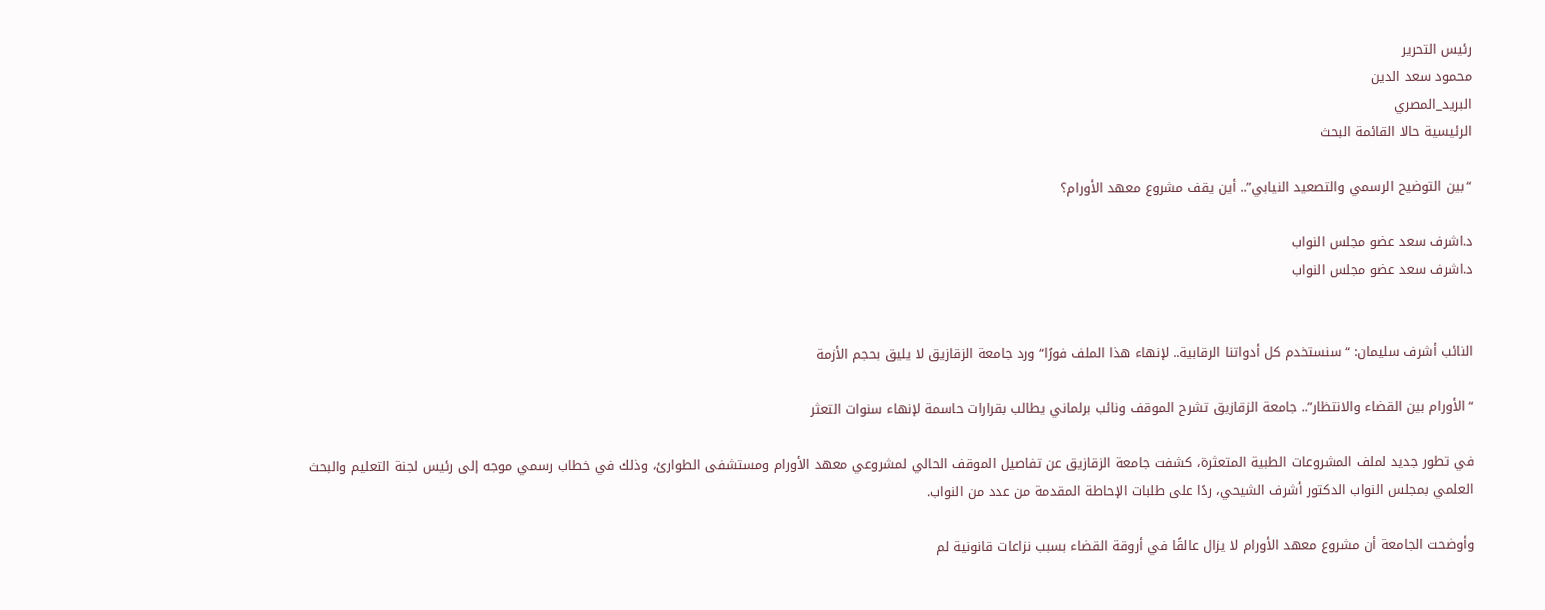رئيس التحرير
محمود سعد الدين
البريد_المصري
الرئيسية حالا القائمة البحث

“بين التوضيح الرسمي والتصعيد النيابي”.. أين يقف مشروع معهد الأورام؟

د.اشرف سعد عضو مجلس النواب
د.اشرف سعد عضو مجلس النواب


النائب أشرف سليمان: “سنستخدم كل أدواتنا الرقابية.. لإنهاء هذا الملف فورًا“ ورد جامعة الزقازيق لا يليق بحجم الأزمة

“الأورام بين القضاء والانتظار”.. جامعة الزقازيق تشرح الموقف ونائب برلماني يطالب بقرارات حاسمة لإنهاء سنوات التعثر

في تطور جديد لملف المشروعات الطبية المتعثرة، كشفت جامعة الزقازيق عن تفاصيل الموقف الحالي لمشروعي معهد الأورام ومستشفى الطوارئ، وذلك في خطاب رسمي موجه إلى رئيس لجنة التعليم والبحث العلمي بمجلس النواب الدكتور أشرف الشيحي، ردًا على طلبات الإحاطة المقدمة من عدد من النواب.

وأوضحت الجامعة أن مشروع معهد الأورام لا يزال عالقًا في أروقة القضاء بسبب نزاعات قانونية لم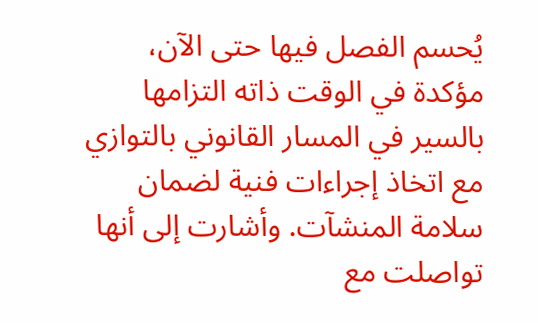يُحسم الفصل فيها حتى الآن، مؤكدة في الوقت ذاته التزامها بالسير في المسار القانوني بالتوازي مع اتخاذ إجراءات فنية لضمان سلامة المنشآت. وأشارت إلى أنها تواصلت مع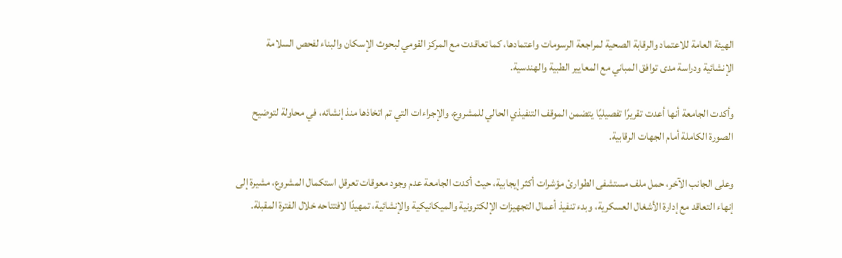الهيئة العامة للاعتماد والرقابة الصحية لمراجعة الرسومات واعتمادها، كما تعاقدت مع المركز القومي لبحوث الإسكان والبناء لفحص السلامة الإنشائية ودراسة مدى توافق المباني مع المعايير الطبية والهندسية.

وأكدت الجامعة أنها أعدت تقريرًا تفصيليًا يتضمن الموقف التنفيذي الحالي للمشروع، والإجراءات التي تم اتخاذها منذ إنشائه، في محاولة لتوضيح الصورة الكاملة أمام الجهات الرقابية.

وعلى الجانب الآخر، حمل ملف مستشفى الطوارئ مؤشرات أكثر إيجابية، حيث أكدت الجامعة عدم وجود معوقات تعرقل استكمال المشروع، مشيرة إلى إنهاء التعاقد مع إدارة الأشغال العسكرية، وبدء تنفيذ أعمال التجهيزات الإلكترونية والميكانيكية والإنشائية، تمهيدًا لافتتاحه خلال الفترة المقبلة.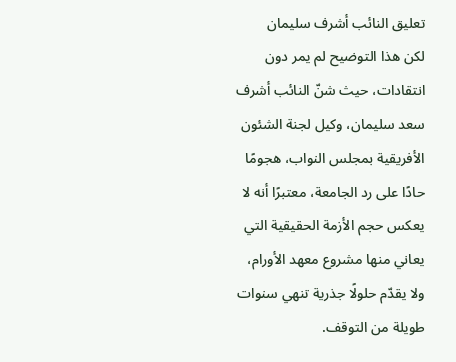تعليق النائب أشرف سليمان
لكن هذا التوضيح لم يمر دون انتقادات، حيث شنّ النائب أشرف سعد سليمان، وكيل لجنة الشئون الأفريقية بمجلس النواب، هجومًا حادًا على رد الجامعة، معتبرًا أنه لا يعكس حجم الأزمة الحقيقية التي يعاني منها مشروع معهد الأورام، ولا يقدّم حلولًا جذرية تنهي سنوات طويلة من التوقف.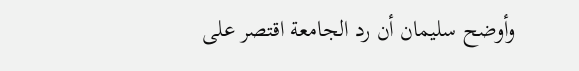وأوضح سليمان أن رد الجامعة اقتصر على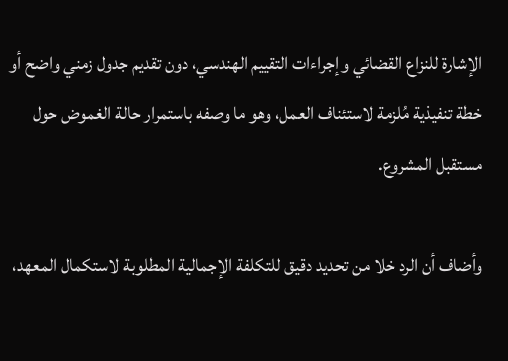الإشارة للنزاع القضائي وإجراءات التقييم الهندسي، دون تقديم جدول زمني واضح أو خطة تنفيذية مُلزمة لاستئناف العمل، وهو ما وصفه باستمرار حالة الغموض حول مستقبل المشروع.

وأضاف أن الرد خلا من تحديد دقيق للتكلفة الإجمالية المطلوبة لاستكمال المعهد،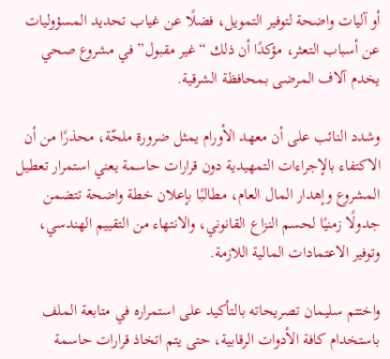أو آليات واضحة لتوفير التمويل، فضلًا عن غياب تحديد المسؤوليات عن أسباب التعثر، مؤكدًا أن ذلك “غير مقبول” في مشروع صحي يخدم آلاف المرضى بمحافظة الشرقية.

وشدد النائب على أن معهد الأورام يمثل ضرورة ملحّة، محذرًا من أن الاكتفاء بالإجراءات التمهيدية دون قرارات حاسمة يعني استمرار تعطيل المشروع وإهدار المال العام، مطالبًا بإعلان خطة واضحة تتضمن جدولًا زمنيًا لحسم النزاع القانوني، والانتهاء من التقييم الهندسي، وتوفير الاعتمادات المالية اللازمة.

واختتم سليمان تصريحاته بالتأكيد على استمراره في متابعة الملف باستخدام كافة الأدوات الرقابية، حتى يتم اتخاذ قرارات حاسمة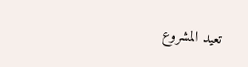تعيد المشروع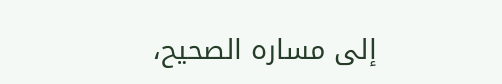إلى مساره الصحيح،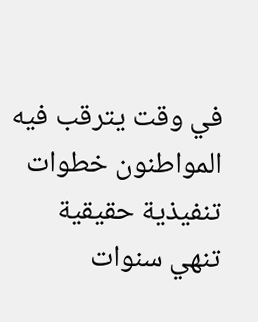في وقت يترقب فيه المواطنون خطوات تنفيذية حقيقية تنهي سنوات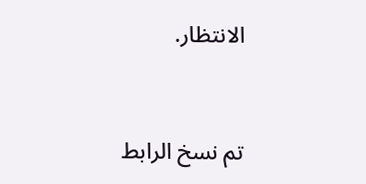الانتظار.



تم نسخ الرابط